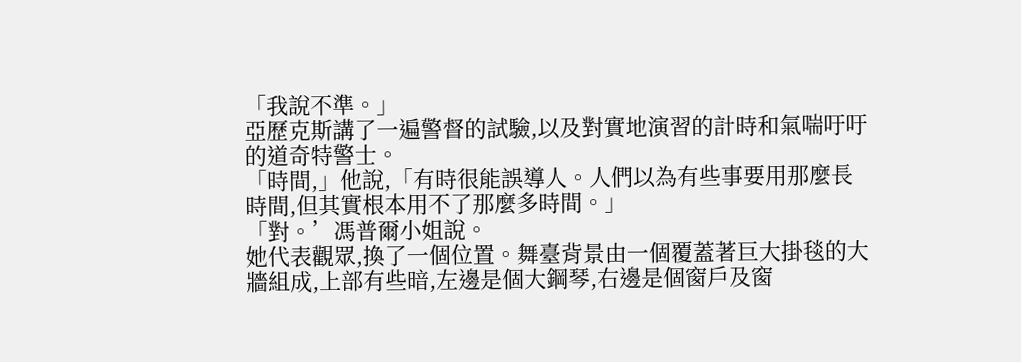「我說不準。」
亞歷克斯講了一遍警督的試驗,以及對實地演習的計時和氣喘吁吁的道奇特警士。
「時間,」他說,「有時很能誤導人。人們以為有些事要用那麼長時間,但其實根本用不了那麼多時間。」
「對。’馮普爾小姐說。
她代表觀眾,換了一個位置。舞臺背景由一個覆蓋著巨大掛毯的大牆組成,上部有些暗,左邊是個大鋼琴,右邊是個窗戶及窗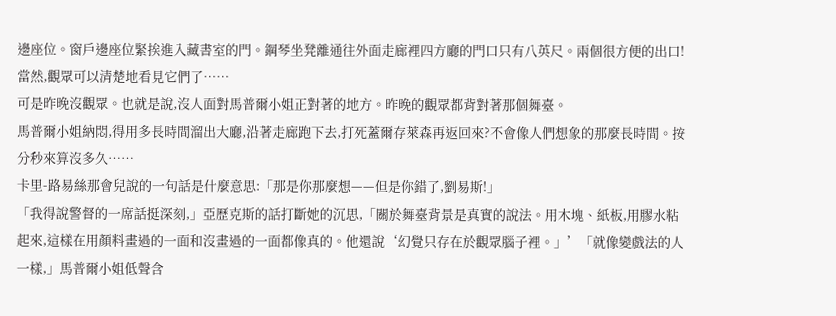邊座位。窗戶邊座位緊挨進入藏書室的門。鋼琴坐凳離通往外面走廊裡四方廳的門口只有八英尺。兩個很方便的出口!當然,觀眾可以清楚地看見它們了……
可是昨晚沒觀眾。也就是說,沒人面對馬普爾小姐正對著的地方。昨晚的觀眾都背對著那個舞臺。
馬普爾小姐納悶,得用多長時間溜出大廳,沿著走廊跑下去,打死蓋爾存萊森再返回來?不會像人們想象的那麼長時間。按分秒來算沒多久……
卡里-路易絲那會兒說的一句話是什麼意思:「那是你那麼想——但是你錯了,劉易斯!」
「我得說警督的一席話挺深刻,」亞歷克斯的話打斷她的沉思,「關於舞臺背景是真實的說法。用木塊、紙板,用膠水粘起來,這樣在用顏料畫過的一面和沒畫過的一面都像真的。他還說‘幻覺只存在於觀眾腦子裡。」’「就像變戲法的人一樣,」馬普爾小姐低聲含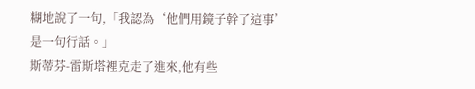糊地說了一句,「我認為‘他們用鏡子幹了這事’是一句行話。」
斯蒂芬-雷斯塔裡克走了進來,他有些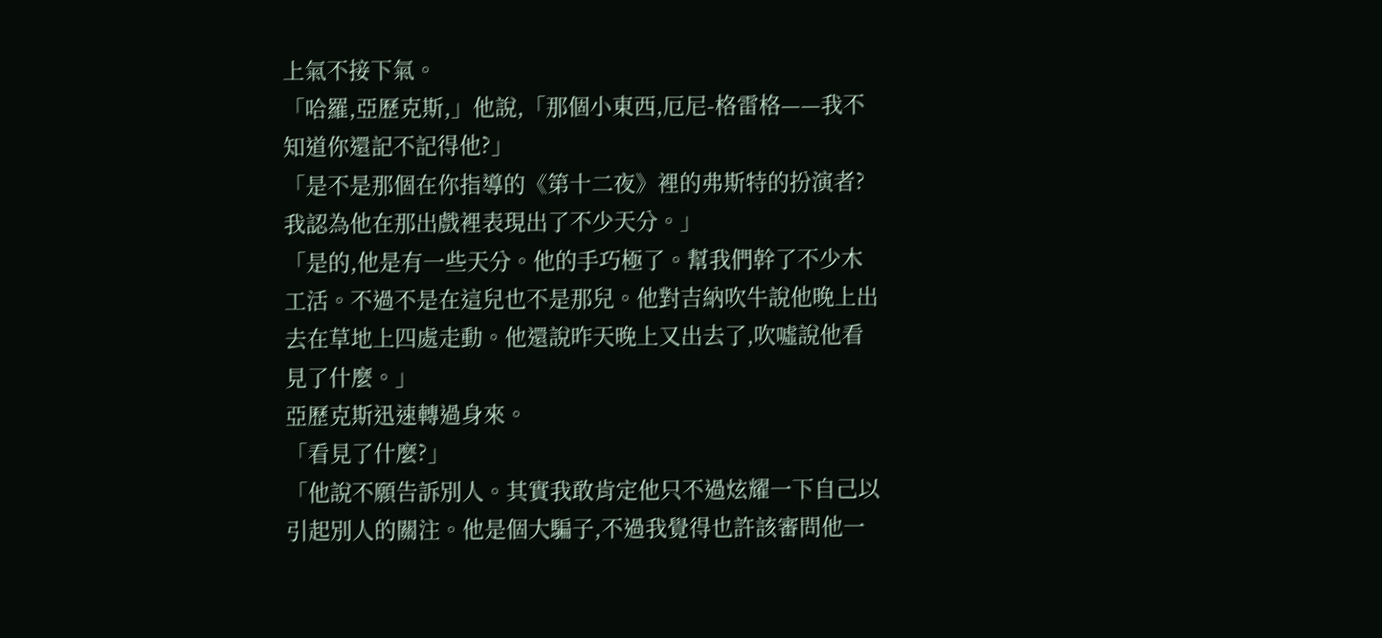上氣不接下氣。
「哈羅,亞歷克斯,」他說,「那個小東西,厄尼-格雷格——我不知道你還記不記得他?」
「是不是那個在你指導的《第十二夜》裡的弗斯特的扮演者?我認為他在那出戲裡表現出了不少天分。」
「是的,他是有一些天分。他的手巧極了。幫我們幹了不少木工活。不過不是在這兒也不是那兒。他對吉納吹牛說他晚上出去在草地上四處走動。他還說昨天晚上又出去了,吹噓說他看見了什麼。」
亞歷克斯迅速轉過身來。
「看見了什麼?」
「他說不願告訴別人。其實我敢肯定他只不過炫耀一下自己以引起別人的關注。他是個大騙子,不過我覺得也許該審問他一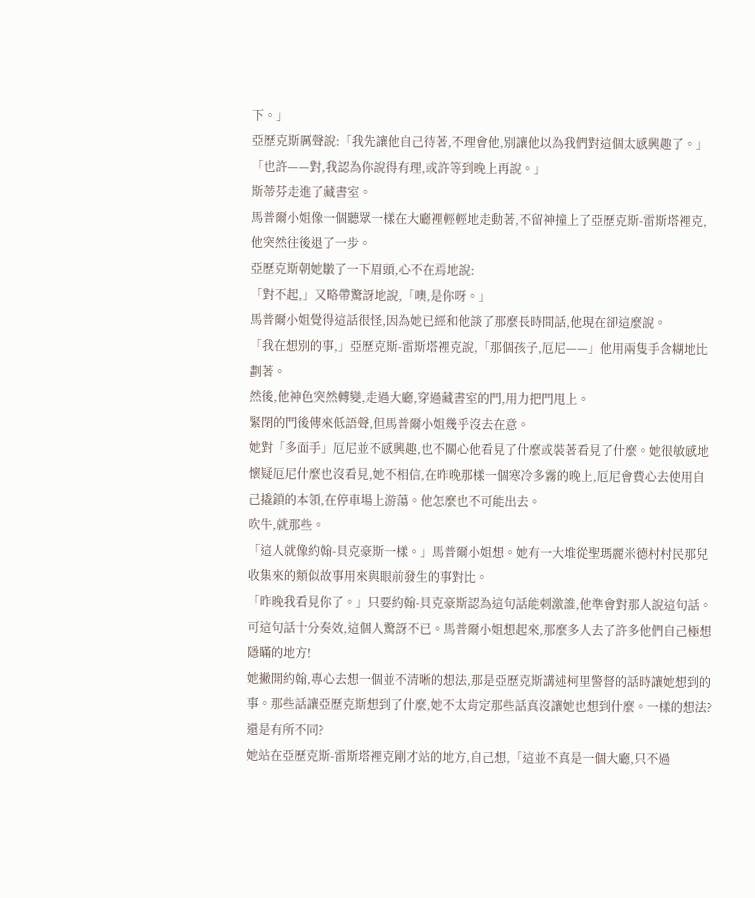下。」
亞歷克斯厲聲說:「我先讓他自己待著,不理會他,別讓他以為我們對這個太感興趣了。」
「也許——對,我認為你說得有理,或許等到晚上再說。」
斯蒂芬走進了藏書室。
馬普爾小姐像一個聽眾一樣在大廳裡輕輕地走動著,不留神撞上了亞歷克斯-雷斯塔裡克,他突然往後退了一步。
亞歷克斯朝她皺了一下眉頭,心不在焉地說:
「對不起,」又略帶驚訝地說,「噢,是你呀。」
馬普爾小姐覺得這話很怪,因為她已經和他談了那麼長時間話,他現在卻這麼說。
「我在想別的事,」亞歷克斯-雷斯塔裡克說,「那個孩子,厄尼——」他用兩隻手含糊地比劃著。
然後,他神色突然轉變,走過大廳,穿過藏書室的門,用力把門甩上。
緊閉的門後傳來低語聲,但馬普爾小姐幾乎沒去在意。
她對「多面手」厄尼並不感興趣,也不關心他看見了什麼或裝著看見了什麼。她很敏感地懷疑厄尼什麼也沒看見,她不相信,在昨晚那樣一個寒冷多霧的晚上,厄尼會費心去使用自己撬鎖的本領,在停車場上游蕩。他怎麼也不可能出去。
吹牛,就那些。
「這人就像約翰-貝克豪斯一樣。」馬普爾小姐想。她有一大堆從聖瑪麗米德村村民那兒收集來的類似故事用來與眼前發生的事對比。
「昨晚我看見你了。」只要約翰-貝克豪斯認為這句話能刺激誰,他準會對那人說這句話。
可這句話十分奏效,這個人驚訝不已。馬普爾小姐想起來,那麼多人去了許多他們自己極想隱瞞的地方!
她撇開約翰,專心去想一個並不清晰的想法,那是亞歷克斯講述柯里警督的話時讓她想到的事。那些話讓亞歷克斯想到了什麼,她不太肯定那些話真沒讓她也想到什麼。一樣的想法?還是有所不同?
她站在亞歷克斯-雷斯塔裡克剛才站的地方,自己想,「這並不真是一個大廳,只不過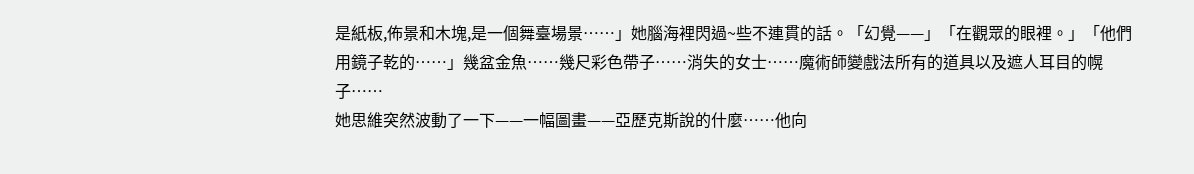是紙板,佈景和木塊,是一個舞臺場景……」她腦海裡閃過~些不連貫的話。「幻覺——」「在觀眾的眼裡。」「他們用鏡子乾的……」幾盆金魚……幾尺彩色帶子……消失的女士……魔術師變戲法所有的道具以及遮人耳目的幌子……
她思維突然波動了一下——一幅圖畫——亞歷克斯說的什麼……他向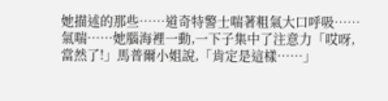她描述的那些……道奇特警士喘著粗氣大口呼吸……氣喘……她腦海裡一動,一下子集中了注意力「哎呀,當然了!」馬普爾小姐說,「肯定是這樣……」